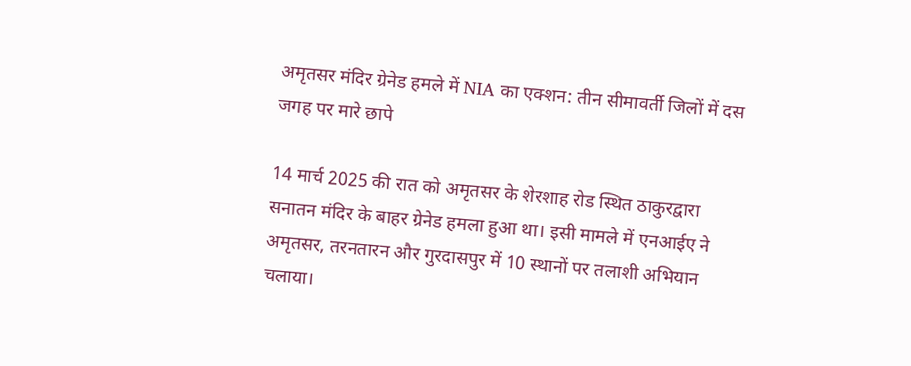अमृतसर मंदिर ग्रेनेड हमले में NIA का एक्शन: तीन सीमावर्ती जिलों में दस जगह पर मारे छापे

14 मार्च 2025 की रात को अमृतसर के शेरशाह रोड स्थित ठाकुरद्वारा सनातन मंदिर के बाहर ग्रेनेड हमला हुआ था। इसी मामले में एनआईए ने अमृतसर, तरनतारन और गुरदासपुर में 10 स्थानों पर तलाशी अभियान चलाया।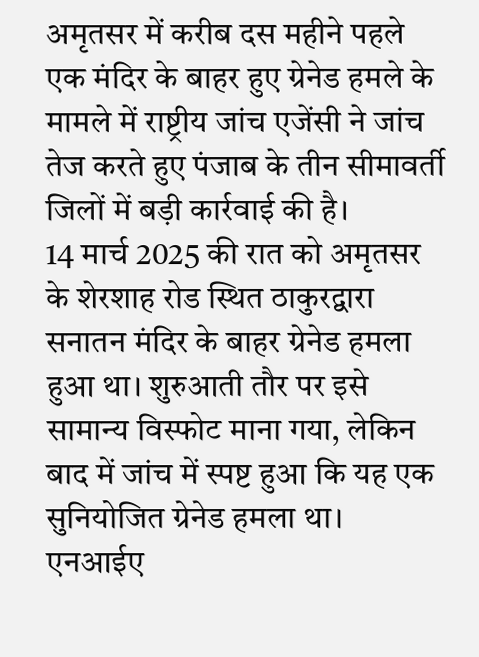अमृतसर में करीब दस महीने पहले एक मंदिर के बाहर हुए ग्रेनेड हमले के मामले में राष्ट्रीय जांच एजेंसी ने जांच तेज करते हुए पंजाब के तीन सीमावर्ती जिलों में बड़ी कार्रवाई की है।
14 मार्च 2025 की रात को अमृतसर के शेरशाह रोड स्थित ठाकुरद्वारा सनातन मंदिर के बाहर ग्रेनेड हमला हुआ था। शुरुआती तौर पर इसे सामान्य विस्फोट माना गया, लेकिन बाद में जांच में स्पष्ट हुआ कि यह एक सुनियोजित ग्रेनेड हमला था।
एनआईए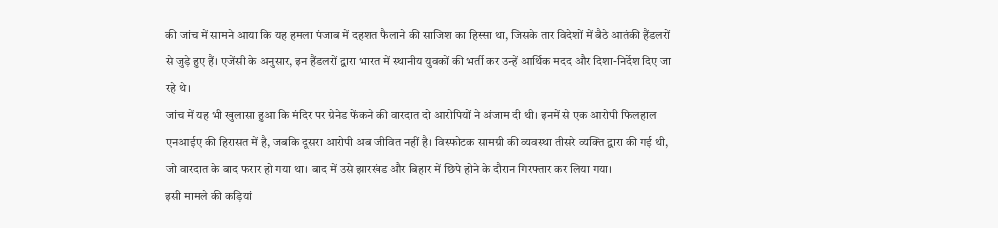की जांच में सामने आया कि यह हमला पंजाब में दहशत फैलाने की साजिश का हिस्सा था, जिसके तार विदेशों में बैठे आतंकी हैंडलरों से जुड़े हुए हैं। एजेंसी के अनुसार, इन हैंडलरों द्वारा भारत में स्थानीय युवकों की भर्ती कर उन्हें आर्थिक मदद और दिशा-निर्देश दिए जा रहे थे।
जांच में यह भी खुलासा हुआ कि मंदिर पर ग्रेनेड फेंकने की वारदात दो आरोपियों ने अंजाम दी थी। इनमें से एक आरोपी फिलहाल एनआईए की हिरासत में है, जबकि दूसरा आरोपी अब जीवित नहीं है। विस्फोटक सामग्री की व्यवस्था तीसरे व्यक्ति द्वारा की गई थी, जो वारदात के बाद फरार हो गया था। बाद में उसे झारखंड और बिहार में छिपे होने के दौरान गिरफ्तार कर लिया गया।
इसी मामले की कड़ियां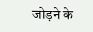जोड़ने के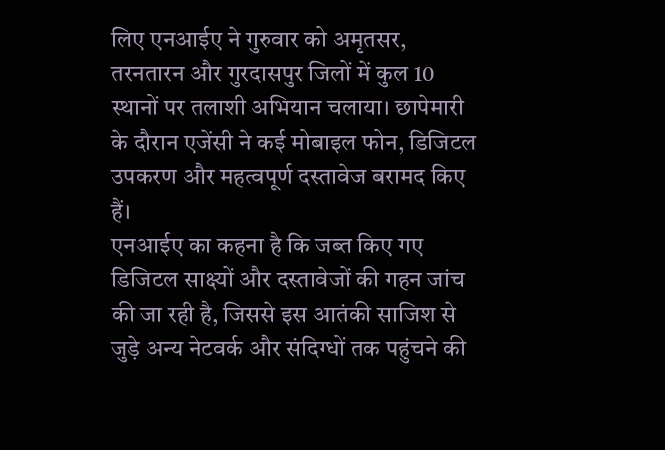लिए एनआईए ने गुरुवार को अमृतसर, तरनतारन और गुरदासपुर जिलों में कुल 10 स्थानों पर तलाशी अभियान चलाया। छापेमारी के दौरान एजेंसी ने कई मोबाइल फोन, डिजिटल उपकरण और महत्वपूर्ण दस्तावेज बरामद किए हैं।
एनआईए का कहना है कि जब्त किए गए डिजिटल साक्ष्यों और दस्तावेजों की गहन जांच की जा रही है, जिससे इस आतंकी साजिश से जुड़े अन्य नेटवर्क और संदिग्धों तक पहुंचने की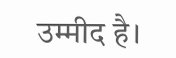उम्मीद है।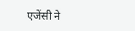एजेंसी ने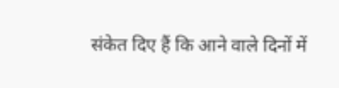संकेत दिए हैं कि आने वाले दिनों में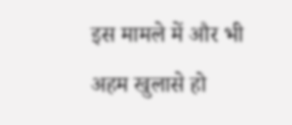इस मामले में और भी अहम खुलासे हो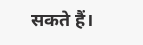सकते हैं।